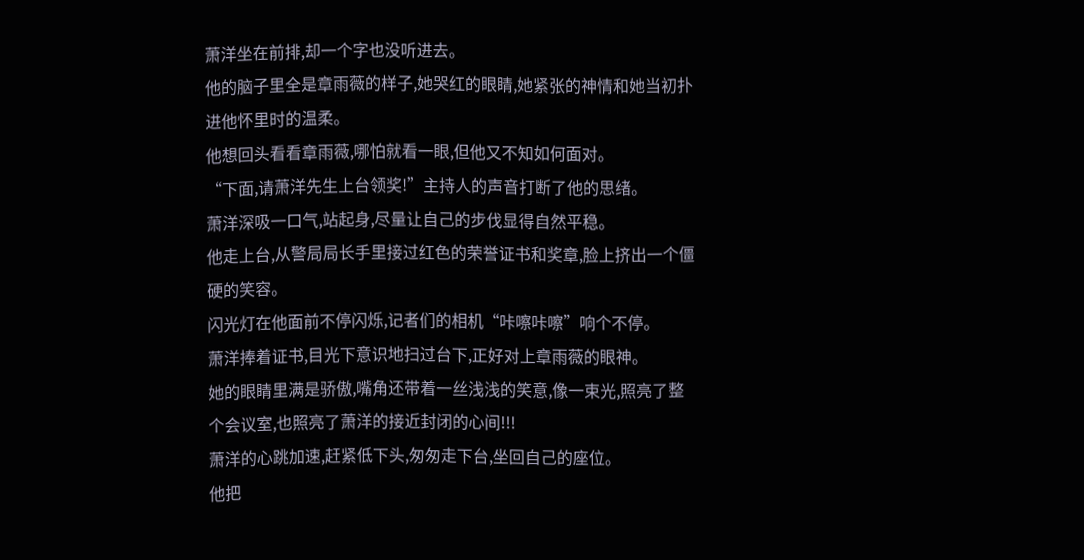萧洋坐在前排,却一个字也没听进去。
他的脑子里全是章雨薇的样子,她哭红的眼睛,她紧张的神情和她当初扑进他怀里时的温柔。
他想回头看看章雨薇,哪怕就看一眼,但他又不知如何面对。
“下面,请萧洋先生上台领奖!”主持人的声音打断了他的思绪。
萧洋深吸一口气,站起身,尽量让自己的步伐显得自然平稳。
他走上台,从警局局长手里接过红色的荣誉证书和奖章,脸上挤出一个僵硬的笑容。
闪光灯在他面前不停闪烁,记者们的相机“咔嚓咔嚓”响个不停。
萧洋捧着证书,目光下意识地扫过台下,正好对上章雨薇的眼神。
她的眼睛里满是骄傲,嘴角还带着一丝浅浅的笑意,像一束光,照亮了整个会议室,也照亮了萧洋的接近封闭的心间!!!
萧洋的心跳加速,赶紧低下头,匆匆走下台,坐回自己的座位。
他把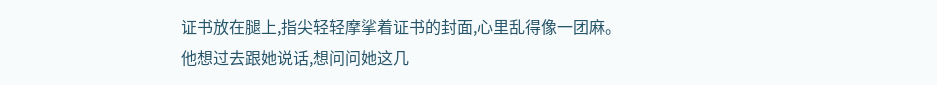证书放在腿上,指尖轻轻摩挲着证书的封面,心里乱得像一团麻。
他想过去跟她说话,想问问她这几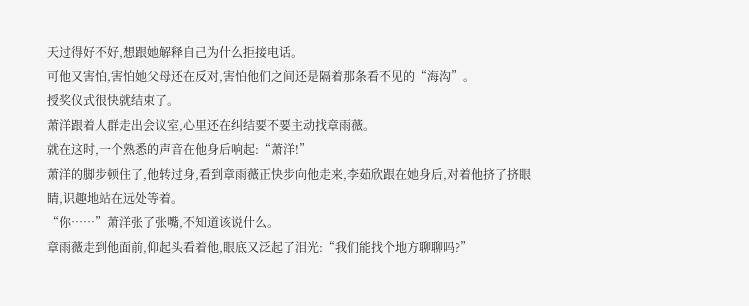天过得好不好,想跟她解释自己为什么拒接电话。
可他又害怕,害怕她父母还在反对,害怕他们之间还是隔着那条看不见的“海沟”。
授奖仪式很快就结束了。
萧洋跟着人群走出会议室,心里还在纠结要不要主动找章雨薇。
就在这时,一个熟悉的声音在他身后响起:“萧洋!”
萧洋的脚步顿住了,他转过身,看到章雨薇正快步向他走来,李茹欣跟在她身后,对着他挤了挤眼睛,识趣地站在远处等着。
“你……”萧洋张了张嘴,不知道该说什么。
章雨薇走到他面前,仰起头看着他,眼底又泛起了泪光:“我们能找个地方聊聊吗?”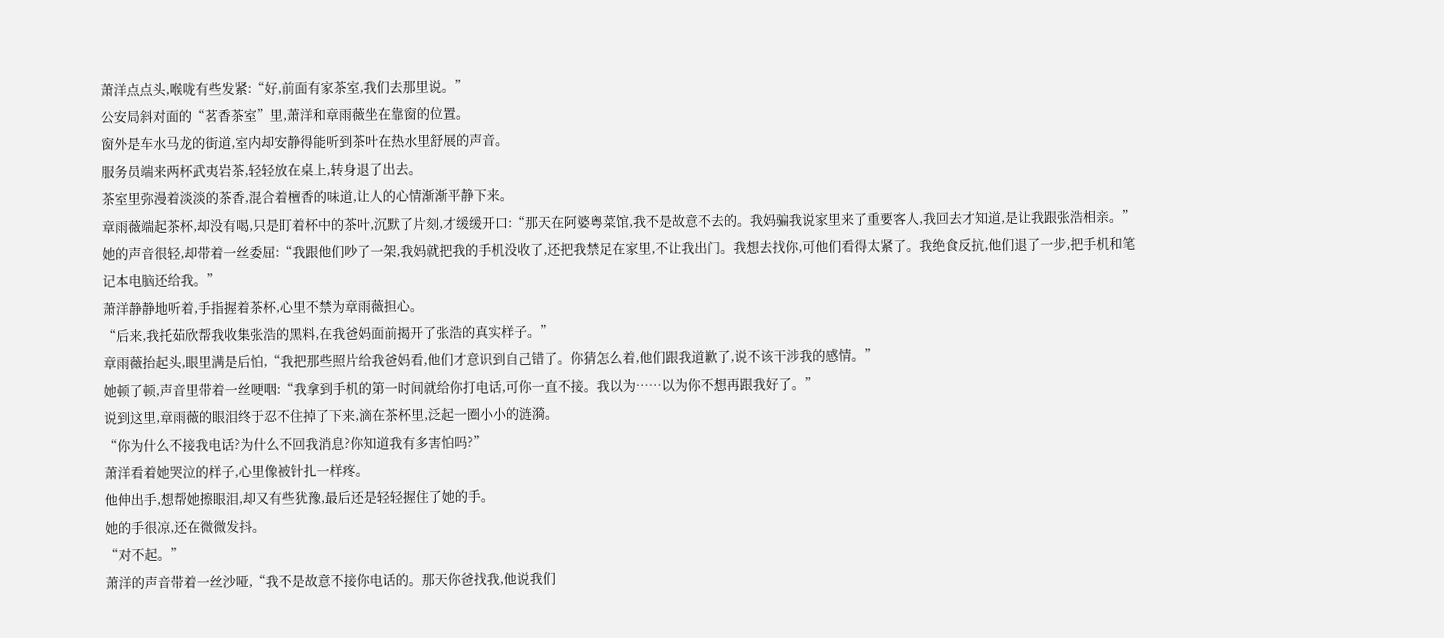萧洋点点头,喉咙有些发紧:“好,前面有家茶室,我们去那里说。”
公安局斜对面的“茗香茶室”里,萧洋和章雨薇坐在靠窗的位置。
窗外是车水马龙的街道,室内却安静得能听到茶叶在热水里舒展的声音。
服务员端来两杯武夷岩茶,轻轻放在桌上,转身退了出去。
茶室里弥漫着淡淡的茶香,混合着檀香的味道,让人的心情渐渐平静下来。
章雨薇端起茶杯,却没有喝,只是盯着杯中的茶叶,沉默了片刻,才缓缓开口:“那天在阿婆粤菜馆,我不是故意不去的。我妈骗我说家里来了重要客人,我回去才知道,是让我跟张浩相亲。”
她的声音很轻,却带着一丝委屈:“我跟他们吵了一架,我妈就把我的手机没收了,还把我禁足在家里,不让我出门。我想去找你,可他们看得太紧了。我绝食反抗,他们退了一步,把手机和笔记本电脑还给我。”
萧洋静静地听着,手指握着茶杯,心里不禁为章雨薇担心。
“后来,我托茹欣帮我收集张浩的黑料,在我爸妈面前揭开了张浩的真实样子。”
章雨薇抬起头,眼里满是后怕,“我把那些照片给我爸妈看,他们才意识到自己错了。你猜怎么着,他们跟我道歉了,说不该干涉我的感情。”
她顿了顿,声音里带着一丝哽咽:“我拿到手机的第一时间就给你打电话,可你一直不接。我以为……以为你不想再跟我好了。”
说到这里,章雨薇的眼泪终于忍不住掉了下来,滴在茶杯里,泛起一圈小小的涟漪。
“你为什么不接我电话?为什么不回我消息?你知道我有多害怕吗?”
萧洋看着她哭泣的样子,心里像被针扎一样疼。
他伸出手,想帮她擦眼泪,却又有些犹豫,最后还是轻轻握住了她的手。
她的手很凉,还在微微发抖。
“对不起。”
萧洋的声音带着一丝沙哑,“我不是故意不接你电话的。那天你爸找我,他说我们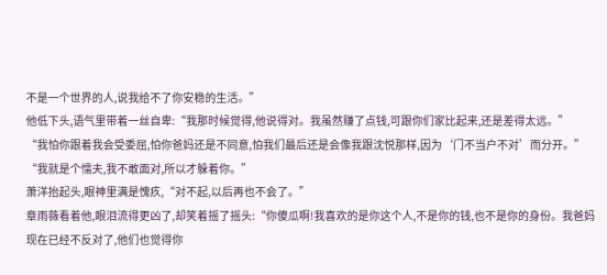不是一个世界的人,说我给不了你安稳的生活。”
他低下头,语气里带着一丝自卑:“我那时候觉得,他说得对。我虽然赚了点钱,可跟你们家比起来,还是差得太远。”
“我怕你跟着我会受委屈,怕你爸妈还是不同意,怕我们最后还是会像我跟沈悦那样,因为‘门不当户不对’而分开。”
“我就是个懦夫,我不敢面对,所以才躲着你。”
萧洋抬起头,眼神里满是愧疚,“对不起,以后再也不会了。”
章雨薇看着他,眼泪流得更凶了,却笑着摇了摇头:“你傻瓜啊!我喜欢的是你这个人,不是你的钱,也不是你的身份。我爸妈现在已经不反对了,他们也觉得你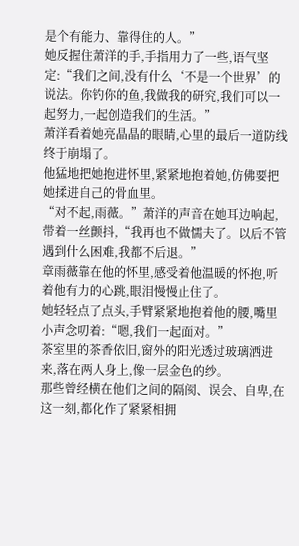是个有能力、靠得住的人。”
她反握住萧洋的手,手指用力了一些,语气坚定:“我们之间,没有什么‘不是一个世界’的说法。你钓你的鱼,我做我的研究,我们可以一起努力,一起创造我们的生活。”
萧洋看着她亮晶晶的眼睛,心里的最后一道防线终于崩塌了。
他猛地把她抱进怀里,紧紧地抱着她,仿佛要把她揉进自己的骨血里。
“对不起,雨薇。”萧洋的声音在她耳边响起,带着一丝颤抖,“我再也不做懦夫了。以后不管遇到什么困难,我都不后退。”
章雨薇靠在他的怀里,感受着他温暖的怀抱,听着他有力的心跳,眼泪慢慢止住了。
她轻轻点了点头,手臂紧紧地抱着他的腰,嘴里小声念叨着:“嗯,我们一起面对。”
茶室里的茶香依旧,窗外的阳光透过玻璃洒进来,落在两人身上,像一层金色的纱。
那些曾经横在他们之间的隔阂、误会、自卑,在这一刻,都化作了紧紧相拥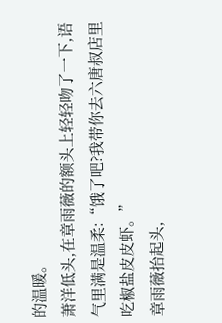的温暖。
萧洋低头,在章雨薇的额头上轻轻吻了一下,语气里满是温柔:“饿了吧?我带你去六唐叔店里吃椒盐皮皮虾。”
章雨薇抬起头,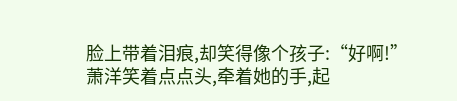脸上带着泪痕,却笑得像个孩子:“好啊!”
萧洋笑着点点头,牵着她的手,起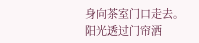身向茶室门口走去。
阳光透过门帘洒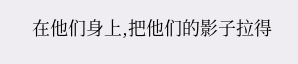在他们身上,把他们的影子拉得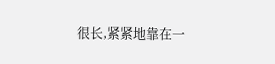很长,紧紧地靠在一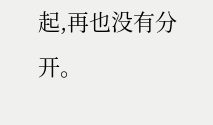起,再也没有分开。